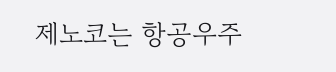제노코는 항공우주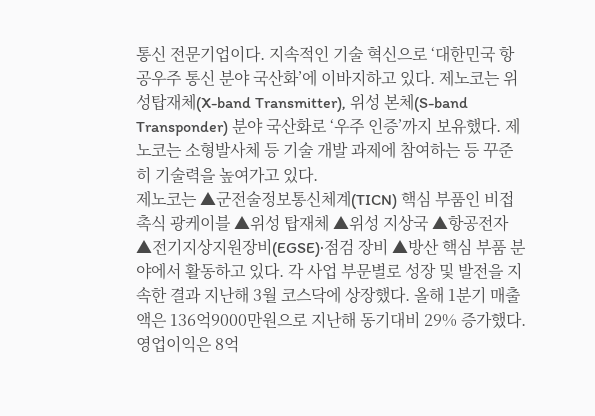통신 전문기업이다. 지속적인 기술 혁신으로 ‘대한민국 항공우주 통신 분야 국산화’에 이바지하고 있다. 제노코는 위성탑재체(X-band Transmitter), 위성 본체(S-band Transponder) 분야 국산화로 ‘우주 인증’까지 보유했다. 제노코는 소형발사체 등 기술 개발 과제에 참여하는 등 꾸준히 기술력을 높여가고 있다.
제노코는 ▲군전술정보통신체계(TICN) 핵심 부품인 비접촉식 광케이블 ▲위성 탑재체 ▲위성 지상국 ▲항공전자 ▲전기지상지원장비(EGSE)·점검 장비 ▲방산 핵심 부품 분야에서 활동하고 있다. 각 사업 부문별로 성장 및 발전을 지속한 결과 지난해 3월 코스닥에 상장했다. 올해 1분기 매출액은 136억9000만원으로 지난해 동기대비 29% 증가했다. 영업이익은 8억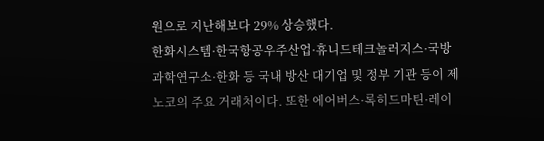원으로 지난해보다 29% 상승했다.
한화시스템·한국항공우주산업·휴니드테크놀러지스·국방과학연구소·한화 등 국내 방산 대기업 및 정부 기관 등이 제노코의 주요 거래처이다. 또한 에어버스·록히드마틴·레이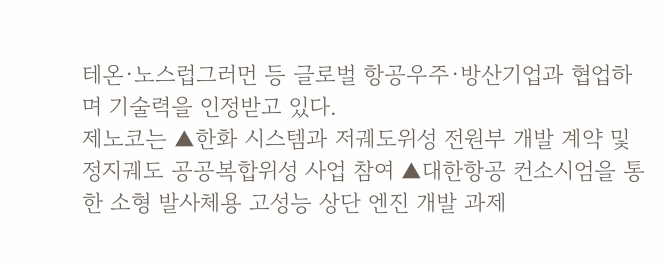테온·노스럽그러먼 등 글로벌 항공우주·방산기업과 협업하며 기술력을 인정받고 있다.
제노코는 ▲한화 시스템과 저궤도위성 전원부 개발 계약 및 정지궤도 공공복합위성 사업 참여 ▲대한항공 컨소시엄을 통한 소형 발사체용 고성능 상단 엔진 개발 과제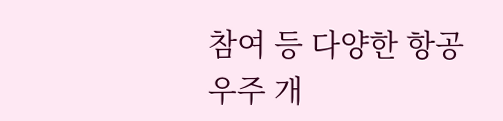참여 등 다양한 항공우주 개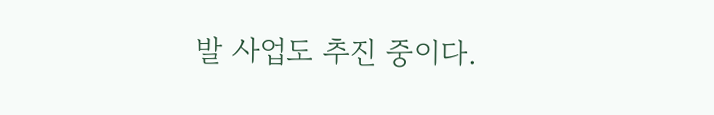발 사업도 추진 중이다.